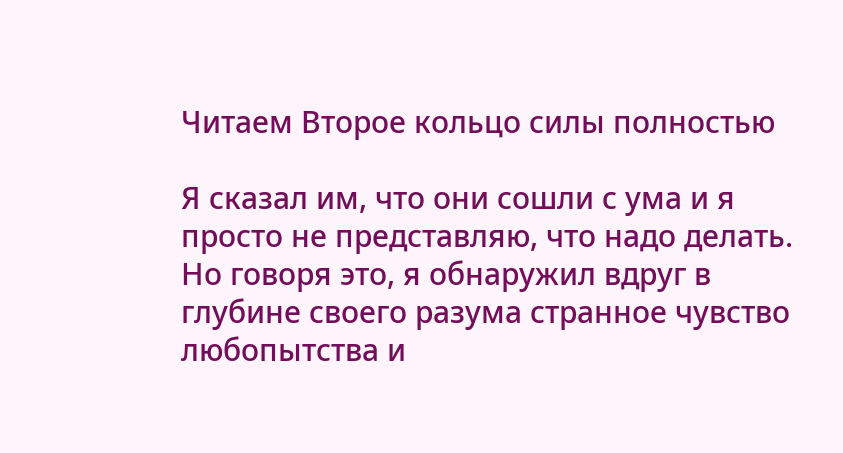Читаем Второе кольцо силы полностью

Я сказал им, что они сошли с ума и я просто не представляю, что надо делать. Но говоря это, я обнаружил вдруг в глубине своего разума странное чувство любопытства и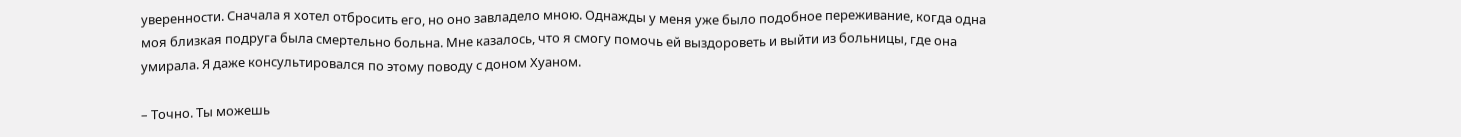уверенности. Сначала я хотел отбросить его, но оно завладело мною. Однажды у меня уже было подобное переживание, когда одна моя близкая подруга была смертельно больна. Мне казалось, что я смогу помочь ей выздороветь и выйти из больницы, где она умирала. Я даже консультировался по этому поводу с доном Хуаном.

– Точно. Ты можешь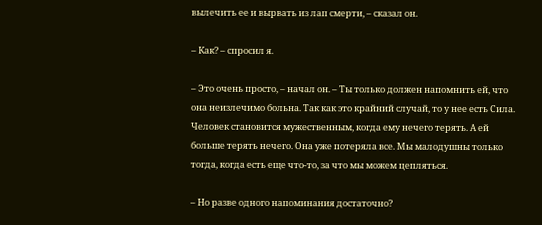вылечить ее и вырвать из лап смерти, – сказал он.

– Как? – спросил я.

– Это очень просто, – начал он. – Ты только должен напомнить ей, что она неизлечимо больна. Так как это крайний случай, то у нее есть Сила. Человек становится мужественным, когда ему нечего терять. А ей больше терять нечего. Она уже потеряла все. Мы малодушны только тогда, когда есть еще что-то, за что мы можем цепляться.

– Но разве одного напоминания достаточно?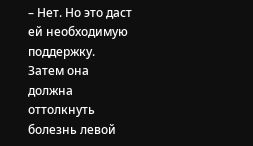– Нет. Но это даст ей необходимую поддержку. Затем она должна оттолкнуть болезнь левой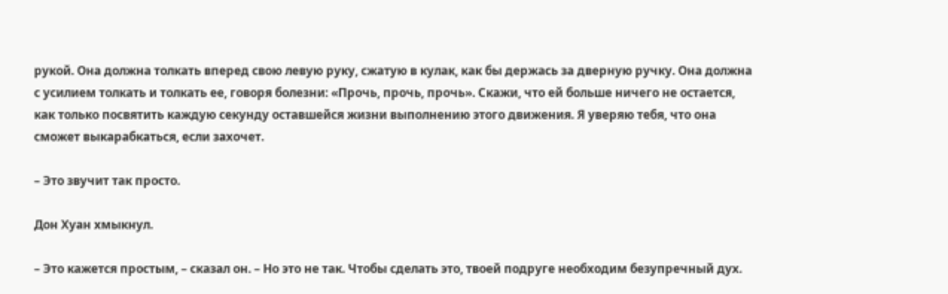рукой. Она должна толкать вперед свою левую руку, сжатую в кулак, как бы держась за дверную ручку. Она должна с усилием толкать и толкать ее, говоря болезни: «Прочь, прочь, прочь». Скажи, что ей больше ничего не остается, как только посвятить каждую секунду оставшейся жизни выполнению этого движения. Я уверяю тебя, что она сможет выкарабкаться, если захочет.

– Это звучит так просто.

Дон Хуан хмыкнул.

– Это кажется простым, – сказал он. – Но это не так. Чтобы сделать это, твоей подруге необходим безупречный дух.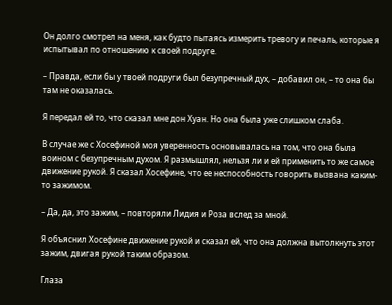Он долго смотрел на меня, как будто пытаясь измерить тревогу и печаль, которые я испытывал по отношению к своей подруге.

– Правда, если бы у твоей подруги был безупречный дух, – добавил он, – то она бы там не оказалась.

Я передал ей то, что сказал мне дон Хуан. Но она была уже слишком слаба.

В случае же с Хосефиной моя уверенность основывалась на том, что она была воином с безупречным духом. Я размышлял, нельзя ли и ей применить то же самое движение рукой. Я сказал Хосефине, что ее неспособность говорить вызвана каким-то зажимом.

– Да, да, это зажим, – повторяли Лидия и Роза вслед за мной.

Я объяснил Хосефине движение рукой и сказал ей, что она должна вытолкнуть этот зажим, двигая рукой таким образом.

Глаза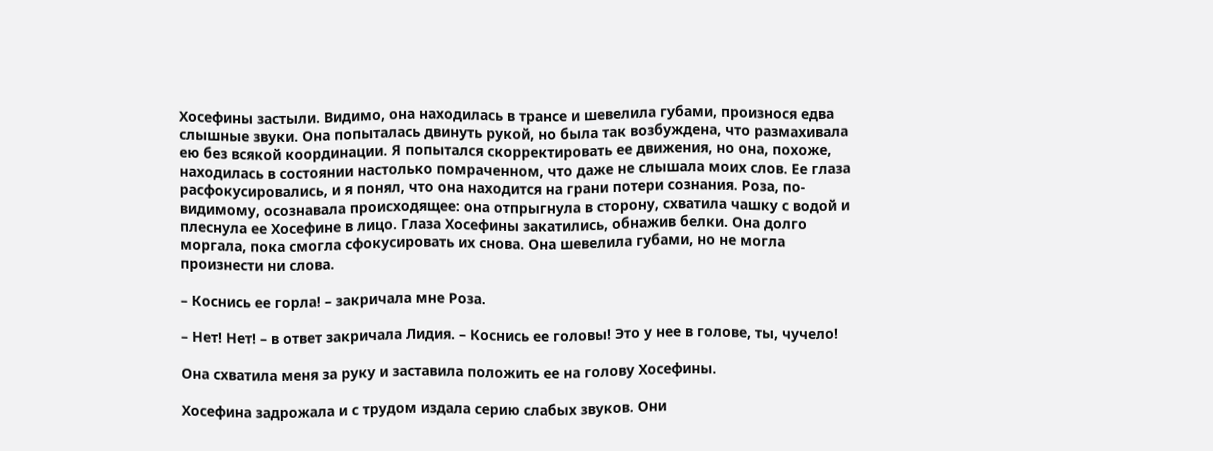Хосефины застыли. Видимо, она находилась в трансе и шевелила губами, произнося едва слышные звуки. Она попыталась двинуть рукой, но была так возбуждена, что размахивала ею без всякой координации. Я попытался скорректировать ее движения, но она, похоже, находилась в состоянии настолько помраченном, что даже не слышала моих слов. Ее глаза расфокусировались, и я понял, что она находится на грани потери сознания. Роза, по-видимому, осознавала происходящее: она отпрыгнула в сторону, схватила чашку с водой и плеснула ее Хосефине в лицо. Глаза Хосефины закатились, обнажив белки. Она долго моргала, пока смогла сфокусировать их снова. Она шевелила губами, но не могла произнести ни слова.

– Коснись ее горла! – закричала мне Роза.

– Нет! Нет! – в ответ закричала Лидия. – Коснись ее головы! Это у нее в голове, ты, чучело!

Она схватила меня за руку и заставила положить ее на голову Хосефины.

Хосефина задрожала и с трудом издала серию слабых звуков. Они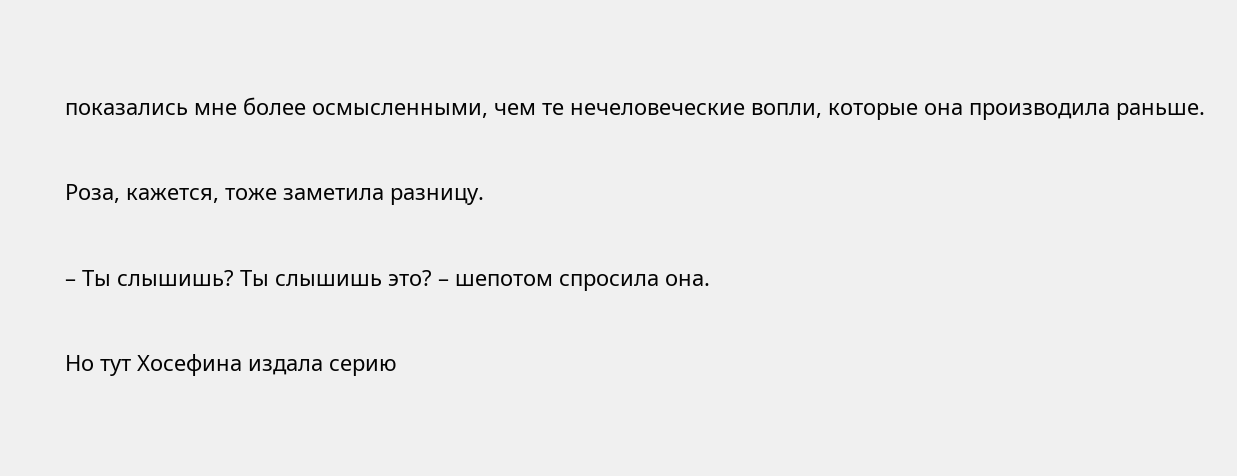показались мне более осмысленными, чем те нечеловеческие вопли, которые она производила раньше.

Роза, кажется, тоже заметила разницу.

– Ты слышишь? Ты слышишь это? – шепотом спросила она.

Но тут Хосефина издала серию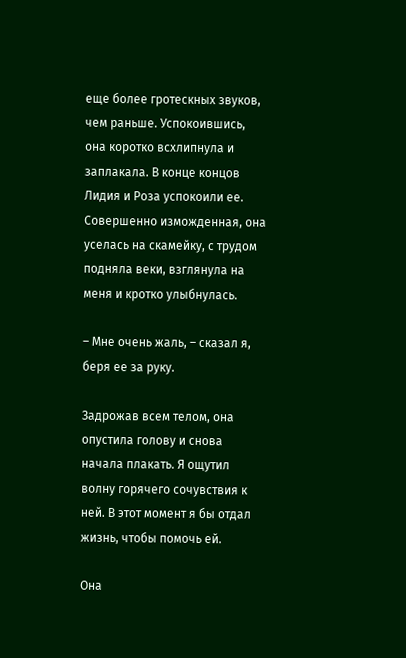еще более гротескных звуков, чем раньше. Успокоившись, она коротко всхлипнула и заплакала. В конце концов Лидия и Роза успокоили ее. Совершенно изможденная, она уселась на скамейку, с трудом подняла веки, взглянула на меня и кротко улыбнулась.

– Мне очень жаль, – сказал я, беря ее за руку.

Задрожав всем телом, она опустила голову и снова начала плакать. Я ощутил волну горячего сочувствия к ней. В этот момент я бы отдал жизнь, чтобы помочь ей.

Она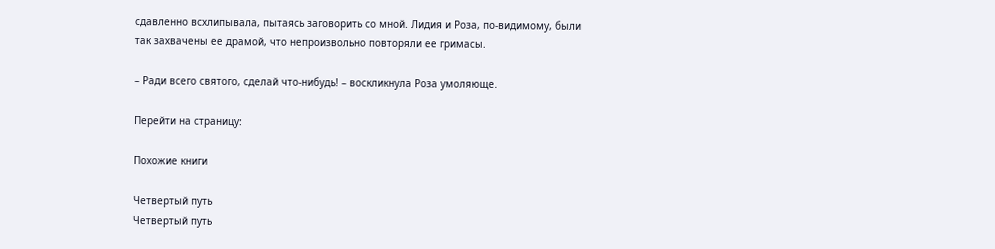сдавленно всхлипывала, пытаясь заговорить со мной. Лидия и Роза, по-видимому, были так захвачены ее драмой, что непроизвольно повторяли ее гримасы.

– Ради всего святого, сделай что-нибудь! – воскликнула Роза умоляюще.

Перейти на страницу:

Похожие книги

Четвертый путь
Четвертый путь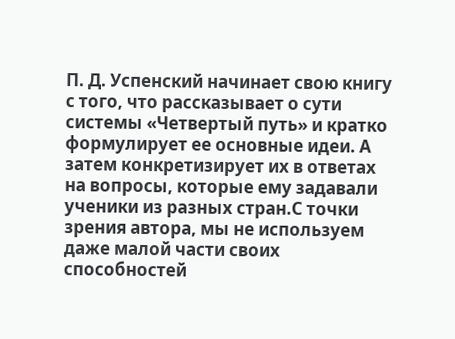П. Д. Успенский начинает свою книгу с того, что рассказывает о сути системы «Четвертый путь» и кратко формулирует ее основные идеи. А затем конкретизирует их в ответах на вопросы, которые ему задавали ученики из разных стран.С точки зрения автора, мы не используем даже малой части своих способностей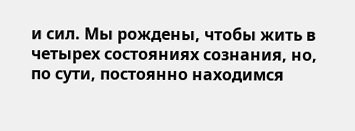и сил. Мы рождены, чтобы жить в четырех состояниях сознания, но, по сути, постоянно находимся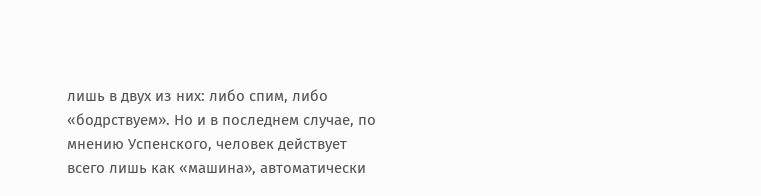лишь в двух из них: либо спим, либо «бодрствуем». Но и в последнем случае, по мнению Успенского, человек действует всего лишь как «машина», автоматически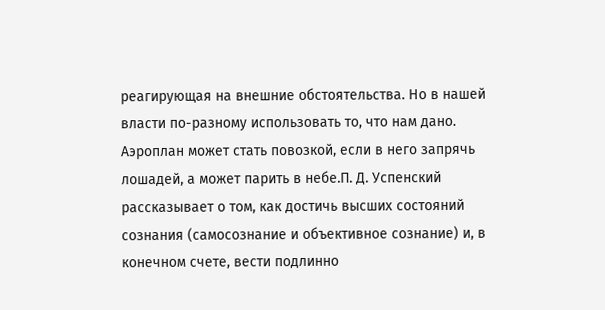реагирующая на внешние обстоятельства. Но в нашей власти по-разному использовать то, что нам дано. Аэроплан может стать повозкой, если в него запрячь лошадей, а может парить в небе.П. Д. Успенский рассказывает о том, как достичь высших состояний сознания (самосознание и объективное сознание) и, в конечном счете, вести подлинно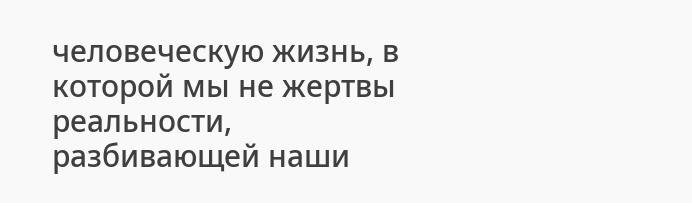человеческую жизнь, в которой мы не жертвы реальности, разбивающей наши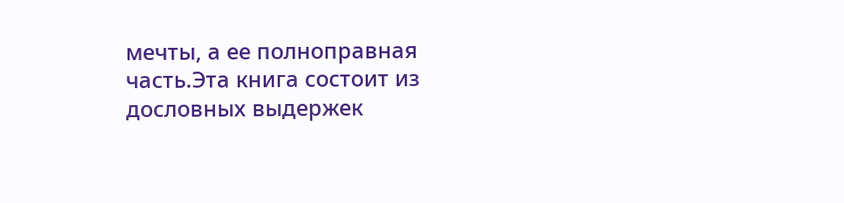мечты, а ее полноправная часть.Эта книга состоит из дословных выдержек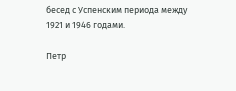бесед с Успенским периода между 1921 и 1946 годами.

Петр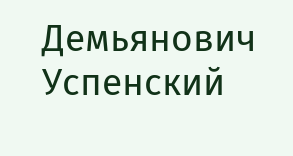Демьянович Успенский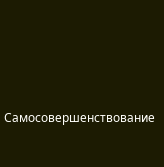Самосовершенствование